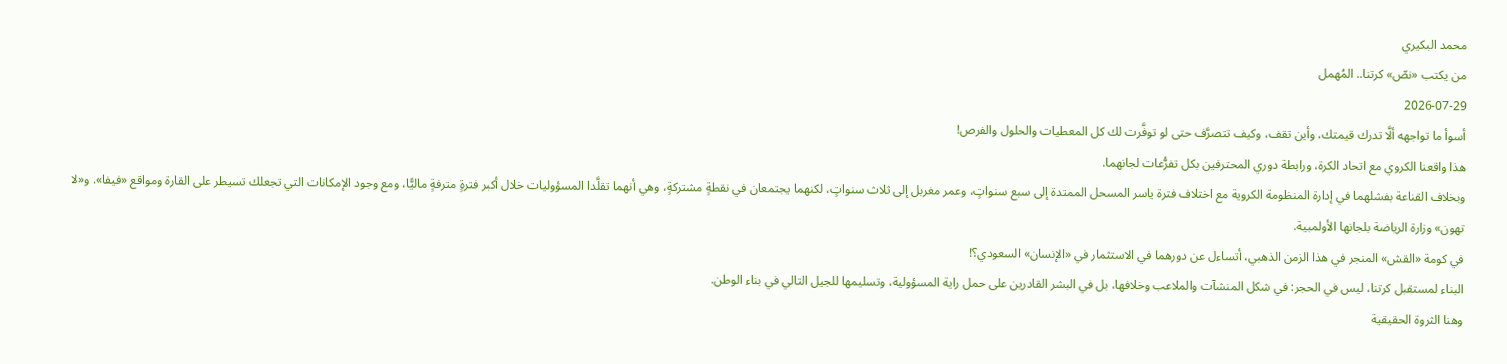محمد البكيري
من يكتب «نصّ» كرتنا.. المُهمل
2026-07-29
أسوأ ما تواجهه ألَّا تدرك قيمتك، وأين تقف، وكيف تتصرَّف حتى لو توفَّرت لك كل المعطيات والحلول والفرص!
هذا واقعنا الكروي مع اتحاد الكرة، ورابطة دوري المحترفين بكل تفرُّعات لجانهما.
وبخلاف القناعة بفشلهما في إدارة المنظومة الكروية مع اختلاف فترة ياسر المسحل الممتدة إلى سبع سنواتٍ، وعمر مغربل إلى ثلاث سنواتٍ، لكنهما يجتمعان في نقطةٍ مشتركةٍ، وهي أنهما تقلَّدا المسؤوليات خلال أكبر فترةٍ مترفةٍ ماليًّا، ومع وجود الإمكانات التي تجعلك تسيطر على القارة ومواقع «فيفا». و«لا تهون» وزارة الرياضة بلجانها الأولمبية.
في كومة «القش» المنجر في هذا الزمن الذهبي، أتساءل عن دورهما في الاستثمار في «الإنسان» السعودي؟!
البناء لمستقبل كرتنا، ليس في الحجر: في شكل المنشآت والملاعب وخلافها، بل في البشر القادرين على حمل راية المسؤولية، وتسليمها للجيل التالي في بناء الوطن.
وهنا الثروة الحقيقية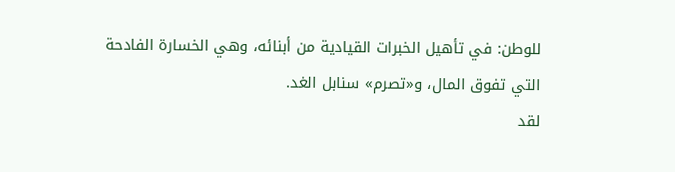للوطن: في تأهيل الخبرات القيادية من أبنائه، وهي الخسارة الفادحة التي تفوق المال، و«تصرم» سنابل الغد.
لقد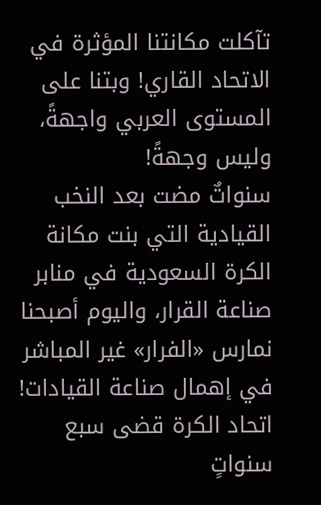تآكلت مكانتنا المؤثرة في الاتحاد القاري! وبتنا على المستوى العربي واجهةً، وليس وجهةً!
سنواتٌ مضت بعد النخب القيادية التي بنت مكانة الكرة السعودية في منابر صناعة القرار، واليوم أصبحنا نمارس «الفرار» غير المباشر في إهمال صناعة القيادات!
اتحاد الكرة قضى سبع سنواتٍ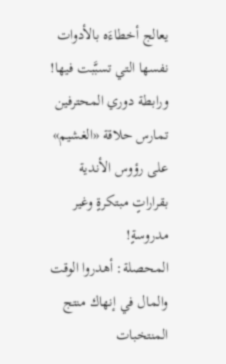يعالج أخطاءَه بالأدوات نفسها التي تسبَّبت فيها! ورابطة دوري المحترفين تمارس حلاقة «الغشيم» على رؤوس الأندية بقراراتٍ مبتكرةٍ وغير مدروسةٍ!
المحصلة: أهدروا الوقت والمال في إنهاك منتج المنتخبات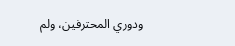ودوري المحترفين، ولم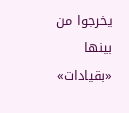يخرجوا من بينها «بقيادات»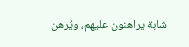شابة يراهنون عليهم، ويُرهن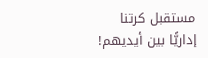مستقبل كرتنا إداريًّا بين أيديهم!